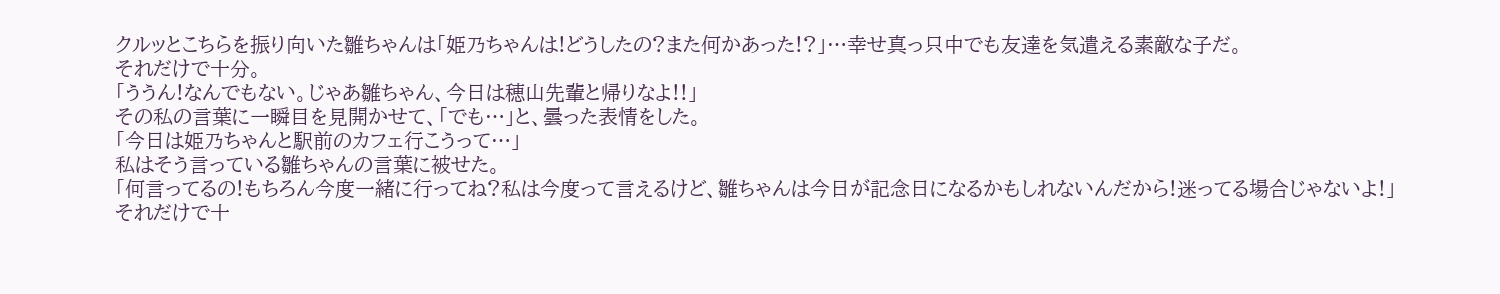クルッとこちらを振り向いた雛ちゃんは「姫乃ちゃんは!どうしたの?また何かあった!?」…幸せ真っ只中でも友達を気遣える素敵な子だ。
それだけで十分。
「ううん!なんでもない。じゃあ雛ちゃん、今日は穂山先輩と帰りなよ!!」
その私の言葉に一瞬目を見開かせて、「でも…」と、曇った表情をした。
「今日は姫乃ちゃんと駅前のカフェ行こうって…」
私はそう言っている雛ちゃんの言葉に被せた。
「何言ってるの!もちろん今度一緒に行ってね?私は今度って言えるけど、雛ちゃんは今日が記念日になるかもしれないんだから!迷ってる場合じゃないよ!」
それだけで十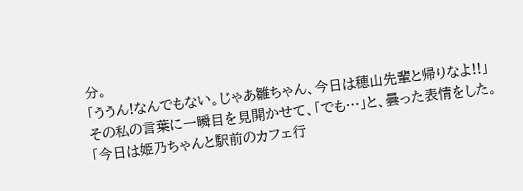分。
「ううん!なんでもない。じゃあ雛ちゃん、今日は穂山先輩と帰りなよ!!」
その私の言葉に一瞬目を見開かせて、「でも…」と、曇った表情をした。
「今日は姫乃ちゃんと駅前のカフェ行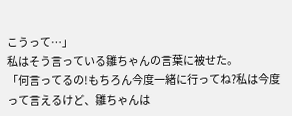こうって…」
私はそう言っている雛ちゃんの言葉に被せた。
「何言ってるの!もちろん今度一緒に行ってね?私は今度って言えるけど、雛ちゃんは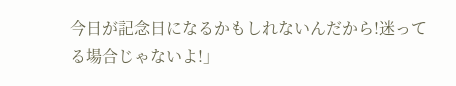今日が記念日になるかもしれないんだから!迷ってる場合じゃないよ!」